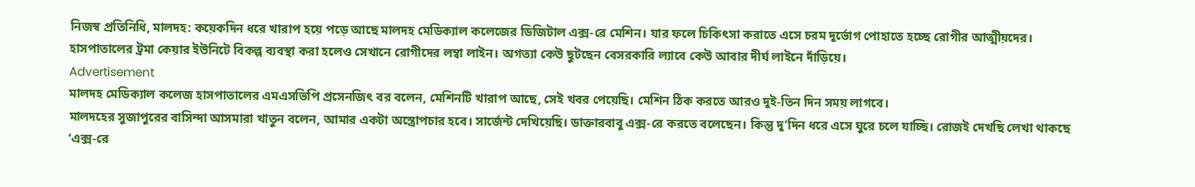নিজস্ব প্রতিনিধি, মালদহ: কয়েকদিন ধরে খারাপ হয়ে পড়ে আছে মালদহ মেডিক্যাল কলেজের ডিজিটাল এক্স-রে মেশিন। যার ফলে চিকিৎসা করাতে এসে চরম দুর্ভোগ পোহাতে হচ্ছে রোগীর আত্মীয়দের। হাসপাতালের ট্রমা কেয়ার ইউনিটে বিকল্প ব্যবস্থা করা হলেও সেখানে রোগীদের লম্বা লাইন। অগত্যা কেউ ছুটছেন বেসরকারি ল্যাবে কেউ আবার দীর্ঘ লাইনে দাঁড়িয়ে।
Advertisement
মালদহ মেডিক্যাল কলেজ হাসপাতালের এমএসভিপি প্রসেনজিৎ বর বলেন, মেশিনটি খারাপ আছে, সেই খবর পেয়েছি। মেশিন ঠিক করতে আরও দুই-তিন দিন সময় লাগবে।
মালদহের সুজাপুরের বাসিন্দা আসমারা খাতুন বলেন, আমার একটা অস্ত্রোপচার হবে। সার্জেন্ট দেখিয়েছি। ডাক্তারবাবু এক্স-রে করতে বলেছেন। কিন্তু দু’দিন ধরে এসে ঘুরে চলে যাচ্ছি। রোজই দেখছি লেখা থাকছে ‘এক্স-রে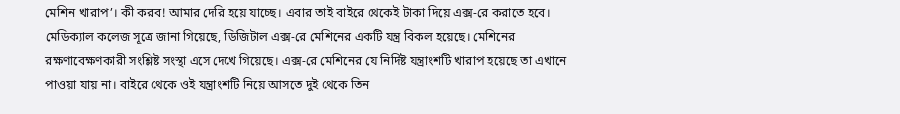মেশিন খারাপ’। কী করব! আমার দেরি হয়ে যাচ্ছে। এবার তাই বাইরে থেকেই টাকা দিয়ে এক্স-রে করাতে হবে।
মেডিক্যাল কলেজ সূত্রে জানা গিয়েছে, ডিজিটাল এক্স-রে মেশিনের একটি যন্ত্র বিকল হয়েছে। মেশিনের রক্ষণাবেক্ষণকারী সংশ্লিষ্ট সংস্থা এসে দেখে গিয়েছে। এক্স-রে মেশিনের যে নির্দিষ্ট যন্ত্রাংশটি খারাপ হয়েছে তা এখানে পাওয়া যায় না। বাইরে থেকে ওই যন্ত্রাংশটি নিয়ে আসতে দুই থেকে তিন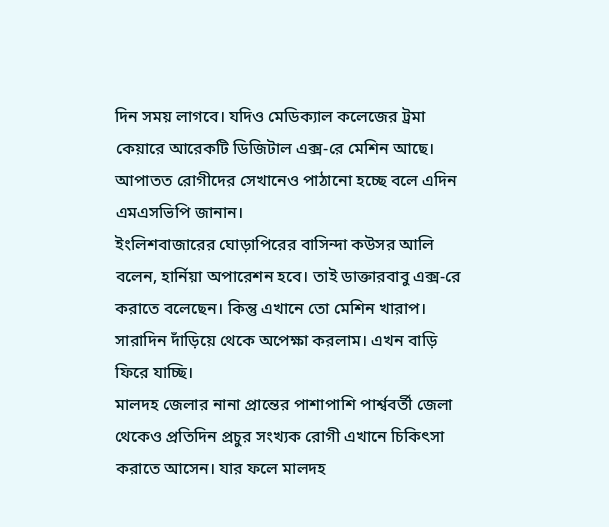দিন সময় লাগবে। যদিও মেডিক্যাল কলেজের ট্রমা কেয়ারে আরেকটি ডিজিটাল এক্স-রে মেশিন আছে। আপাতত রোগীদের সেখানেও পাঠানো হচ্ছে বলে এদিন এমএসভিপি জানান।
ইংলিশবাজারের ঘোড়াপিরের বাসিন্দা কউসর আলি বলেন, হার্নিয়া অপারেশন হবে। তাই ডাক্তারবাবু এক্স-রে করাতে বলেছেন। কিন্তু এখানে তো মেশিন খারাপ। সারাদিন দাঁড়িয়ে থেকে অপেক্ষা করলাম। এখন বাড়ি ফিরে যাচ্ছি।
মালদহ জেলার নানা প্রান্তের পাশাপাশি পার্শ্ববর্তী জেলা থেকেও প্রতিদিন প্রচুর সংখ্যক রোগী এখানে চিকিৎসা করাতে আসেন। যার ফলে মালদহ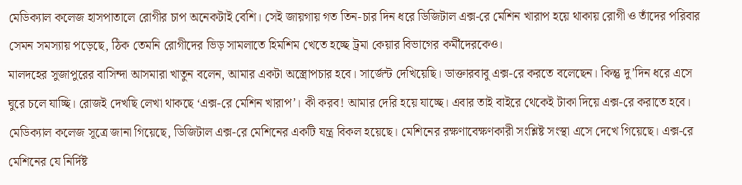মেডিক্যাল কলেজ হাসপাতালে রোগীর চাপ অনেকটাই বেশি। সেই জায়গায় গত তিন-চার দিন ধরে ডিজিটাল এক্স-রে মেশিন খারাপ হয়ে থাকায় রোগী ও তাঁদের পরিবার সেমন সমস্যায় পড়েছে, ঠিক তেমনি রোগীদের ভিড় সামলাতে হিমশিম খেতে হচ্ছে ট্রমা কেয়ার বিভাগের কর্মীদেরকেও।
মালদহের সুজাপুরের বাসিন্দা আসমারা খাতুন বলেন, আমার একটা অস্ত্রোপচার হবে। সার্জেন্ট দেখিয়েছি। ডাক্তারবাবু এক্স-রে করতে বলেছেন। কিন্তু দু’দিন ধরে এসে ঘুরে চলে যাচ্ছি। রোজই দেখছি লেখা থাকছে ‘এক্স-রে মেশিন খারাপ’। কী করব! আমার দেরি হয়ে যাচ্ছে। এবার তাই বাইরে থেকেই টাকা দিয়ে এক্স-রে করাতে হবে।
মেডিক্যাল কলেজ সূত্রে জানা গিয়েছে, ডিজিটাল এক্স-রে মেশিনের একটি যন্ত্র বিকল হয়েছে। মেশিনের রক্ষণাবেক্ষণকারী সংশ্লিষ্ট সংস্থা এসে দেখে গিয়েছে। এক্স-রে মেশিনের যে নির্দিষ্ট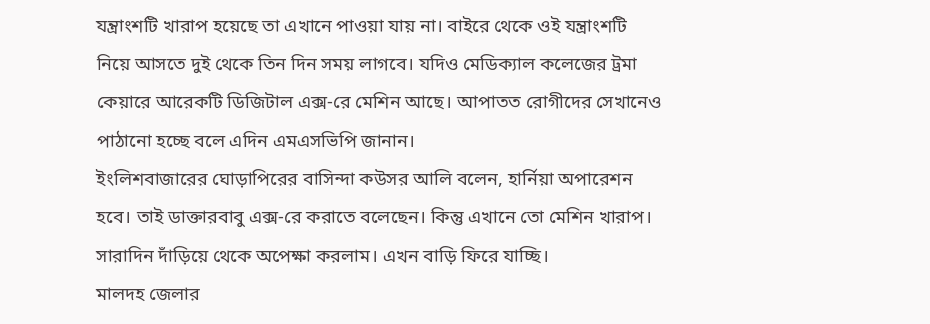যন্ত্রাংশটি খারাপ হয়েছে তা এখানে পাওয়া যায় না। বাইরে থেকে ওই যন্ত্রাংশটি নিয়ে আসতে দুই থেকে তিন দিন সময় লাগবে। যদিও মেডিক্যাল কলেজের ট্রমা কেয়ারে আরেকটি ডিজিটাল এক্স-রে মেশিন আছে। আপাতত রোগীদের সেখানেও পাঠানো হচ্ছে বলে এদিন এমএসভিপি জানান।
ইংলিশবাজারের ঘোড়াপিরের বাসিন্দা কউসর আলি বলেন, হার্নিয়া অপারেশন হবে। তাই ডাক্তারবাবু এক্স-রে করাতে বলেছেন। কিন্তু এখানে তো মেশিন খারাপ। সারাদিন দাঁড়িয়ে থেকে অপেক্ষা করলাম। এখন বাড়ি ফিরে যাচ্ছি।
মালদহ জেলার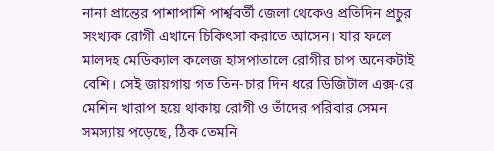নানা প্রান্তের পাশাপাশি পার্শ্ববর্তী জেলা থেকেও প্রতিদিন প্রচুর সংখ্যক রোগী এখানে চিকিৎসা করাতে আসেন। যার ফলে মালদহ মেডিক্যাল কলেজ হাসপাতালে রোগীর চাপ অনেকটাই বেশি। সেই জায়গায় গত তিন-চার দিন ধরে ডিজিটাল এক্স-রে মেশিন খারাপ হয়ে থাকায় রোগী ও তাঁদের পরিবার সেমন সমস্যায় পড়েছে, ঠিক তেমনি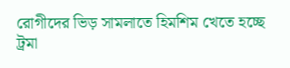রোগীদের ভিড় সামলাতে হিমশিম খেতে হচ্ছে ট্রমা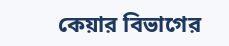কেয়ার বিভাগের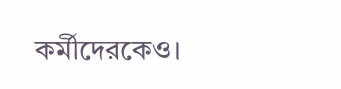কর্মীদেরকেও।